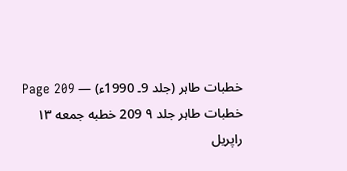خطبات طاہر (جلد 9۔ 1990ء) — Page 209
خطبات طاہر جلد ۹ 209 خطبه جمعه ۱۳ راپریل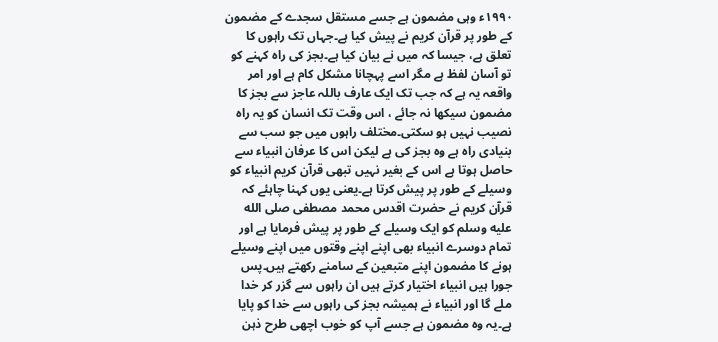۱۹۹۰ء وہی مضمون ہے جسے مستقل سجدے کے مضمون کے طور پر قرآن کریم نے پیش کیا ہے۔جہاں تک راہوں کا تعلق ہے، جیسا کہ میں نے بیان کیا ہے۔بجز کی راہ کہنے کو تو آسان لفظ ہے مگر اسے پہچانا مشکل کام ہے اور امر واقعہ یہ ہے کہ جب تک ایک عارف باللہ عاجز سے بجز کا مضمون سیکھا نہ جائے ، اس وقت تک انسان کو یہ راہ نصیب نہیں ہو سکتی۔مختلف راہوں میں جو سب سے بنیادی راہ ہے وہ بجز کی ہے لیکن اس کا عرفان انبیاء سے حاصل ہوتا ہے اس کے بغیر نہیں تبھی قرآن کریم انبیاء کو وسیلے کے طور پر پیش کرتا ہے۔یعنی یوں کہنا چاہئے کہ قرآن کریم نے حضرت اقدس محمد مصطفی صلى الله عليه وسلم کو ایک وسیلے کے طور پر پیش فرمایا ہے اور تمام دوسرے انبیاء بھی اپنے اپنے وقتوں میں اپنے وسیلے ہونے کا مضمون اپنے متبعین کے سامنے رکھتے ہیں۔پس جورا ہیں انبیاء اختیار کرتے ہیں ان راہوں سے گزر کر خدا ملے گا اور انبیاء نے ہمیشہ بجز کی راہوں سے خدا کو پایا ہے۔یہ وہ مضمون ہے جسے آپ کو خوب اچھی طرح ذہن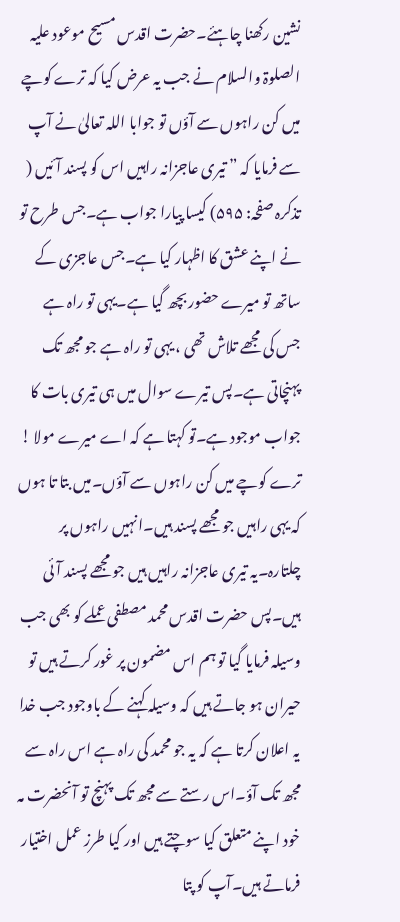نشین رکھنا چاہئے۔حضرت اقدس مسیح موعود علیہ الصلوۃ والسلام نے جب یہ عرض کیا کہ ترے کوچے میں کن راہوں سے آؤں تو جوابا اللہ تعالیٰ نے آپ سے فرمایا کہ ” تیری عاجزانہ راہیں اس کو پسند آئیں ( تذکرہ صفحہ: ۵۹۵) کیسا پیارا جواب ہے۔جس طرح تو نے اپنے عشق کا اظہار کیا ہے۔جس عاجزی کے ساتھ تو میرے حضور بچھ گیا ہے۔یہی تو راہ ہے جس کی مجھے تلاش تھی ، یہی تو راہ ہے جو مجھ تک پہنچاتی ہے۔پس تیرے سوال میں ہی تیری بات کا جواب موجود ہے۔تو کہتا ہے کہ اے میرے مولا ! ترے کوچے میں کن راہوں سے آؤں۔میں بتا تا ہوں کہ یہی راہیں جو مجھے پسند ہیں۔انہیں راہوں پر چلتارہ۔یہ تیری عاجزانہ راہیں ہیں جو مجھے پسند آئی ہیں۔پس حضرت اقدس محمد مصطفی عملے کو بھی جب وسیلہ فرمایا گیا تو ہم اس مضمون پر غور کرتے ہیں تو حیران ہو جاتے ہیں کہ وسیلہ کہنے کے باوجود جب خدا یہ اعلان کرتا ہے کہ یہ جو محمد کی راہ ہے اس راہ سے مجھ تک آؤ۔اس رستے سے مجھ تک پہنچ تو آنحضرت مہ خود اپنے متعلق کیا سوچتے ہیں اور کیا طرز عمل اختیار فرماتے ہیں۔آپ کو پتا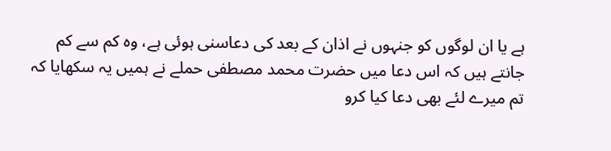ہے یا ان لوگوں کو جنہوں نے اذان کے بعد کی دعاسنی ہوئی ہے، وہ کم سے کم جانتے ہیں کہ اس دعا میں حضرت محمد مصطفی حملے نے ہمیں یہ سکھایا کہ تم میرے لئے بھی دعا کیا کرو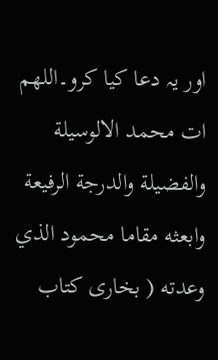اور یہ دعا کیا کرو۔اللهم ات محمد الالوسيلة والفضيلة والدرجة الرفيعة وابعثه مقاما محمود الذي وعدته ( بخاری کتاب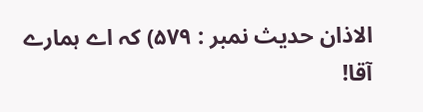الاذان حدیث نمبر : ۵۷۹) کہ اے ہمارے آقا!